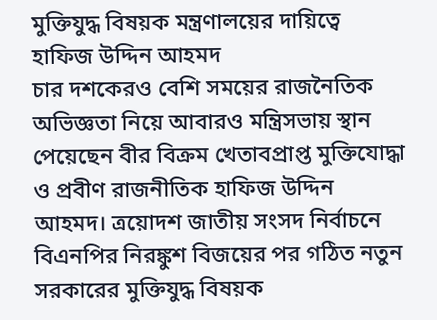মুক্তিযুদ্ধ বিষয়ক মন্ত্রণালয়ের দায়িত্বে হাফিজ উদ্দিন আহমদ
চার দশকেরও বেশি সময়ের রাজনৈতিক অভিজ্ঞতা নিয়ে আবারও মন্ত্রিসভায় স্থান পেয়েছেন বীর বিক্রম খেতাবপ্রাপ্ত মুক্তিযোদ্ধা ও প্রবীণ রাজনীতিক হাফিজ উদ্দিন আহমদ। ত্রয়োদশ জাতীয় সংসদ নির্বাচনে বিএনপির নিরঙ্কুশ বিজয়ের পর গঠিত নতুন সরকারের মুক্তিযুদ্ধ বিষয়ক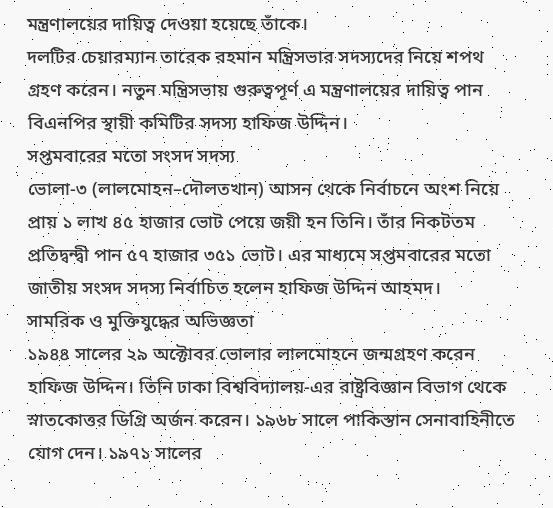মন্ত্রণালয়ের দায়িত্ব দেওয়া হয়েছে তাঁকে।
দলটির চেয়ারম্যান তারেক রহমান মন্ত্রিসভার সদস্যদের নিয়ে শপথ গ্রহণ করেন। নতুন মন্ত্রিসভায় গুরুত্বপূর্ণ এ মন্ত্রণালয়ের দায়িত্ব পান বিএনপির স্থায়ী কমিটির সদস্য হাফিজ উদ্দিন।
সপ্তমবারের মতো সংসদ সদস্য
ভোলা-৩ (লালমোহন–দৌলতখান) আসন থেকে নির্বাচনে অংশ নিয়ে প্রায় ১ লাখ ৪৫ হাজার ভোট পেয়ে জয়ী হন তিনি। তাঁর নিকটতম প্রতিদ্বন্দ্বী পান ৫৭ হাজার ৩৫১ ভোট। এর মাধ্যমে সপ্তমবারের মতো জাতীয় সংসদ সদস্য নির্বাচিত হলেন হাফিজ উদ্দিন আহমদ।
সামরিক ও মুক্তিযুদ্ধের অভিজ্ঞতা
১৯৪৪ সালের ২৯ অক্টোবর ভোলার লালমোহনে জন্মগ্রহণ করেন হাফিজ উদ্দিন। তিনি ঢাকা বিশ্ববিদ্যালয়-এর রাষ্ট্রবিজ্ঞান বিভাগ থেকে স্নাতকোত্তর ডিগ্রি অর্জন করেন। ১৯৬৮ সালে পাকিস্তান সেনাবাহিনীতে যোগ দেন। ১৯৭১ সালের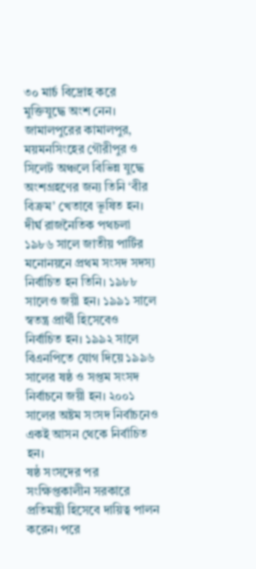৩০ মার্চ বিদ্রোহ করে মুক্তিযুদ্ধে অংশ নেন। জামালপুরের কামালপুর, ময়মনসিংহের গৌরীপুর ও সিলেট অঞ্চলে বিভিন্ন যুদ্ধে অংশগ্রহণের জন্য তিনি ‘বীর বিক্রম’ খেতাবে ভূষিত হন।
দীর্ঘ রাজনৈতিক পথচলা
১৯৮৬ সালে জাতীয় পার্টির মনোনয়নে প্রথম সংসদ সদস্য নির্বাচিত হন তিনি। ১৯৮৮ সালেও জয়ী হন। ১৯৯১ সালে স্বতন্ত্র প্রার্থী হিসেবেও নির্বাচিত হন। ১৯৯২ সালে বিএনপিতে যোগ দিয়ে ১৯৯৬ সালের ষষ্ঠ ও সপ্তম সংসদ নির্বাচনে জয়ী হন। ২০০১ সালের অষ্টম সংসদ নির্বাচনেও একই আসন থেকে নির্বাচিত হন।
ষষ্ঠ সংসদের পর সংক্ষিপ্তকালীন সরকারে প্রতিমন্ত্রী হিসেবে দায়িত্ব পালন করেন। পরে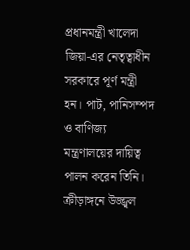প্রধানমন্ত্রী খালেদা জিয়া-এর নেতৃত্বাধীন সরকারে পূর্ণ মন্ত্রী হন। পাট, পানিসম্পদ ও বাণিজ্য মন্ত্রণালয়ের দায়িত্ব পালন করেন তিনি।
ক্রীড়াঙ্গনে উজ্জ্বল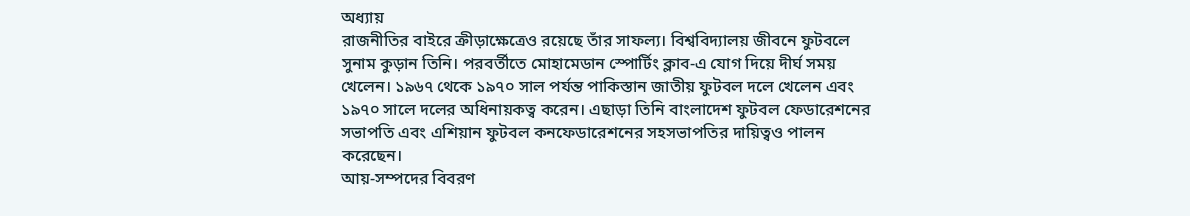অধ্যায়
রাজনীতির বাইরে ক্রীড়াক্ষেত্রেও রয়েছে তাঁর সাফল্য। বিশ্ববিদ্যালয় জীবনে ফুটবলে সুনাম কুড়ান তিনি। পরবর্তীতে মোহামেডান স্পোর্টিং ক্লাব-এ যোগ দিয়ে দীর্ঘ সময় খেলেন। ১৯৬৭ থেকে ১৯৭০ সাল পর্যন্ত পাকিস্তান জাতীয় ফুটবল দলে খেলেন এবং ১৯৭০ সালে দলের অধিনায়কত্ব করেন। এছাড়া তিনি বাংলাদেশ ফুটবল ফেডারেশনের সভাপতি এবং এশিয়ান ফুটবল কনফেডারেশনের সহসভাপতির দায়িত্বও পালন করেছেন।
আয়-সম্পদের বিবরণ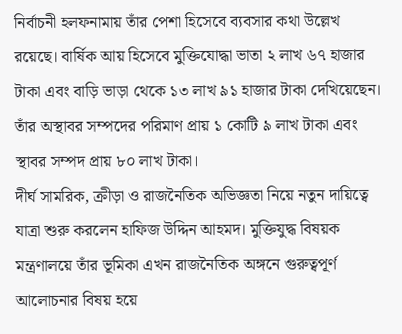নির্বাচনী হলফনামায় তাঁর পেশা হিসেবে ব্যবসার কথা উল্লেখ রয়েছে। বার্ষিক আয় হিসেবে মুক্তিযোদ্ধা ভাতা ২ লাখ ৬৭ হাজার টাকা এবং বাড়ি ভাড়া থেকে ১৩ লাখ ৯১ হাজার টাকা দেখিয়েছেন। তাঁর অস্থাবর সম্পদের পরিমাণ প্রায় ১ কোটি ৯ লাখ টাকা এবং স্থাবর সম্পদ প্রায় ৮০ লাখ টাকা।
দীর্ঘ সামরিক, ক্রীড়া ও রাজনৈতিক অভিজ্ঞতা নিয়ে নতুন দায়িত্বে যাত্রা শুরু করলেন হাফিজ উদ্দিন আহমদ। মুক্তিযুদ্ধ বিষয়ক মন্ত্রণালয়ে তাঁর ভূমিকা এখন রাজনৈতিক অঙ্গনে গুরুত্বপূর্ণ আলোচনার বিষয় হয়ে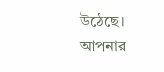উঠেছে।
আপনার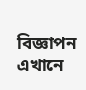বিজ্ঞাপন এখানে